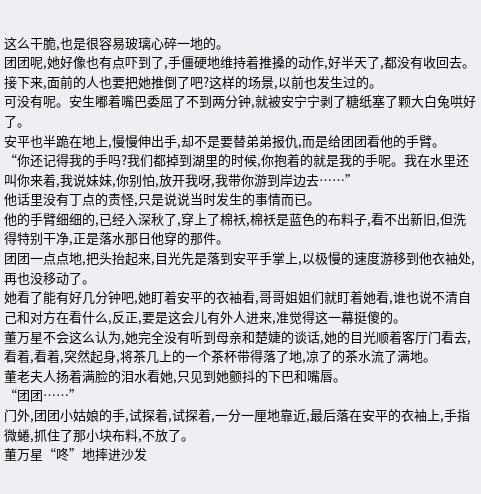这么干脆,也是很容易玻璃心碎一地的。
团团呢,她好像也有点吓到了,手僵硬地维持着推搡的动作,好半天了,都没有收回去。
接下来,面前的人也要把她推倒了吧?这样的场景,以前也发生过的。
可没有呢。安生嘟着嘴巴委屈了不到两分钟,就被安宁宁剥了糖纸塞了颗大白兔哄好了。
安平也半跪在地上,慢慢伸出手,却不是要替弟弟报仇,而是给团团看他的手臂。
“你还记得我的手吗?我们都掉到湖里的时候,你抱着的就是我的手呢。我在水里还叫你来着,我说妹妹,你别怕,放开我呀,我带你游到岸边去……”
他话里没有丁点的责怪,只是说说当时发生的事情而已。
他的手臂细细的,已经入深秋了,穿上了棉袄,棉袄是蓝色的布料子,看不出新旧,但洗得特别干净,正是落水那日他穿的那件。
团团一点点地,把头抬起来,目光先是落到安平手掌上,以极慢的速度游移到他衣袖处,再也没移动了。
她看了能有好几分钟吧,她盯着安平的衣袖看,哥哥姐姐们就盯着她看,谁也说不清自己和对方在看什么,反正,要是这会儿有外人进来,准觉得这一幕挺傻的。
董万星不会这么认为,她完全没有听到母亲和楚婕的谈话,她的目光顺着客厅门看去,看着,看着,突然起身,将茶几上的一个茶杯带得落了地,凉了的茶水流了满地。
董老夫人扬着满脸的泪水看她,只见到她颤抖的下巴和嘴唇。
“团团……”
门外,团团小姑娘的手,试探着,试探着,一分一厘地靠近,最后落在安平的衣袖上,手指微蜷,抓住了那小块布料,不放了。
董万星“咚”地摔进沙发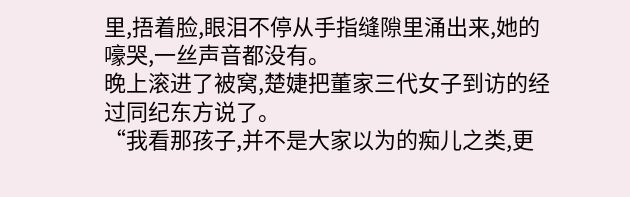里,捂着脸,眼泪不停从手指缝隙里涌出来,她的嚎哭,一丝声音都没有。
晚上滚进了被窝,楚婕把董家三代女子到访的经过同纪东方说了。
“我看那孩子,并不是大家以为的痴儿之类,更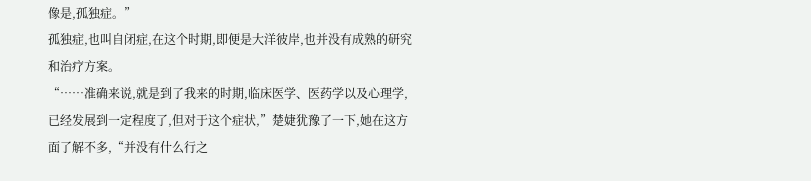像是,孤独症。”
孤独症,也叫自闭症,在这个时期,即便是大洋彼岸,也并没有成熟的研究和治疗方案。
“……准确来说,就是到了我来的时期,临床医学、医药学以及心理学,已经发展到一定程度了,但对于这个症状,”楚婕犹豫了一下,她在这方面了解不多,“并没有什么行之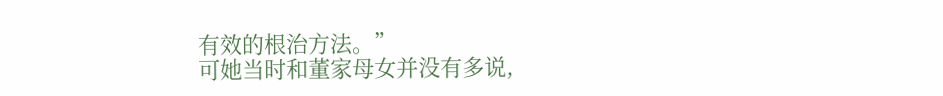有效的根治方法。”
可她当时和董家母女并没有多说,